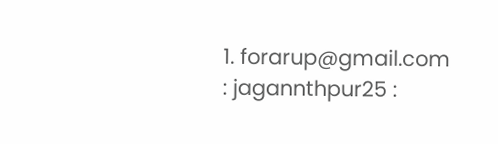1. forarup@gmail.com : jagannthpur25 :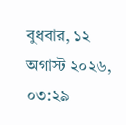বুধবার, ১২ অগাস্ট ২০২৬, ০৩:২৯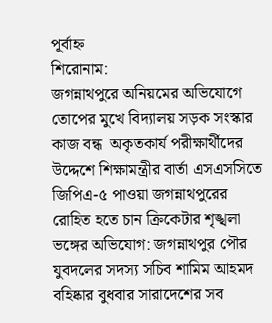পূর্বাহ্ন
শিরোনাম:
জগন্নাথপুরে অনিয়মের অভিযোগে তোপের মুখে বিদ্যালয় সড়ক সংস্কার কাজ বন্ধ  অকৃতকার্য পরীক্ষার্থীদের উদ্দেশে শিক্ষামন্ত্রীর বার্তা এসএসসিতে জিপিএ-৫ পাওয়া জগন্নাথপুরের রোহিত হতে চান ক্রিকেটার শৃঙ্খলা ভঙ্গের অভিযোগ: জগন্নাথপুর পৌর যুবদলের সদস্য সচিব শামিম আহমদ বহিষ্কার বুধবার সারাদেশের সব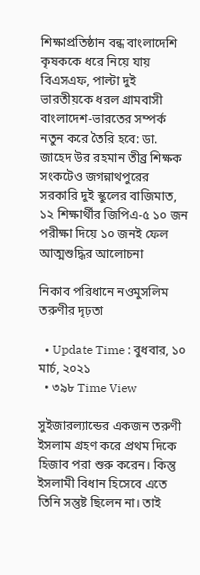শিক্ষাপ্রতিষ্ঠান বন্ধ বাংলাদেশি কৃষককে ধরে নিয়ে যায় বিএসএফ, পাল্টা দুই ভারতীয়কে ধরল গ্রামবাসী বাংলাদেশ-ভারতের সম্পর্ক নতুন করে তৈরি হবে: ডা. জাহেদ উর রহমান তীব্র শিক্ষক সংকটেও জগন্নাথপুরের সরকারি দুই স্কুলের বাজিমাত, ১২ শিক্ষার্থীর জিপিএ-৫ ১০ জন পরীক্ষা দিয়ে ১০ জনই ফেল আত্মশুদ্ধির আলোচনা

নিকাব পরিধানে নওমুসলিম তরুণীর দৃঢ়তা

  • Update Time : বুধবার, ১০ মার্চ, ২০২১
  • ৩৯৮ Time View

সুইজারল্যান্ডের একজন তরুণী ইসলাম গ্রহণ করে প্রথম দিকে হিজাব পরা শুরু করেন। কিন্তু ইসলামী বিধান হিসেবে এতে তিনি সন্তুষ্ট ছিলেন না। তাই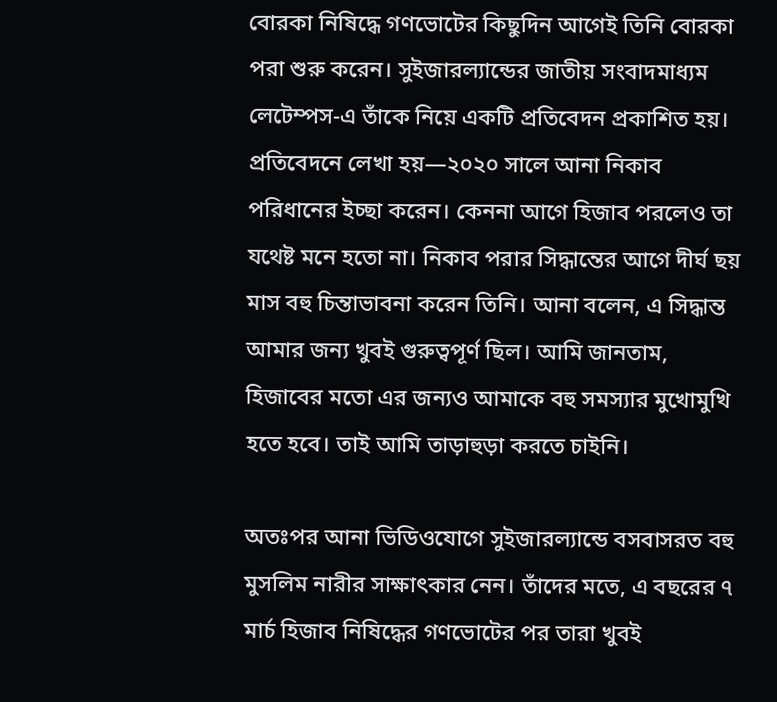বোরকা নিষিদ্ধে গণভোটের কিছুদিন আগেই তিনি বোরকা পরা শুরু করেন। সুইজারল্যান্ডের জাতীয় সংবাদমাধ্যম লেটেম্পস-এ তাঁকে নিয়ে একটি প্রতিবেদন প্রকাশিত হয়। প্রতিবেদনে লেখা হয়—২০২০ সালে আনা নিকাব পরিধানের ইচ্ছা করেন। কেননা আগে হিজাব পরলেও তা যথেষ্ট মনে হতো না। নিকাব পরার সিদ্ধান্তের আগে দীর্ঘ ছয় মাস বহু চিন্তাভাবনা করেন তিনি। আনা বলেন, এ সিদ্ধান্ত আমার জন্য খুবই গুরুত্বপূর্ণ ছিল। আমি জানতাম, হিজাবের মতো এর জন্যও আমাকে বহু সমস্যার মুখোমুখি হতে হবে। তাই আমি তাড়াহুড়া করতে চাইনি।

অতঃপর আনা ভিডিওযোগে সুইজারল্যান্ডে বসবাসরত বহু মুসলিম নারীর সাক্ষাৎকার নেন। তাঁদের মতে, এ বছরের ৭ মার্চ হিজাব নিষিদ্ধের গণভোটের পর তারা খুবই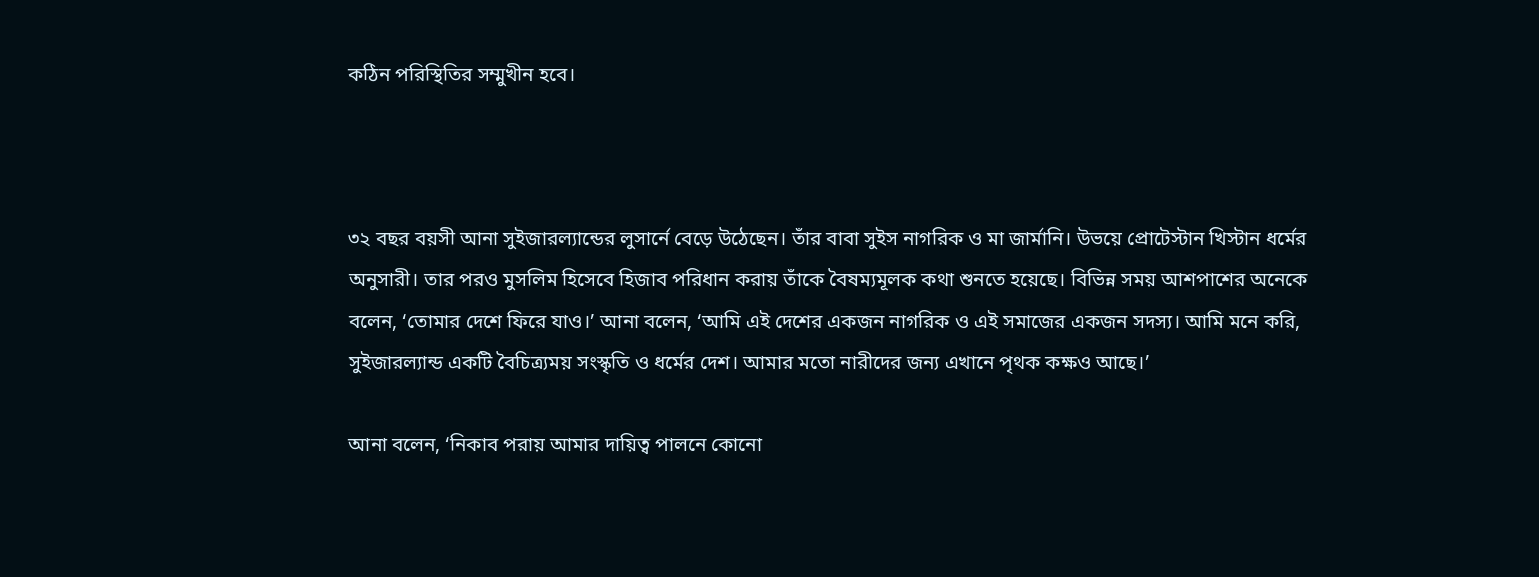কঠিন পরিস্থিতির সম্মুখীন হবে।



৩২ বছর বয়সী আনা সুইজারল্যান্ডের লুসার্নে বেড়ে উঠেছেন। তাঁর বাবা সুইস নাগরিক ও মা জার্মানি। উভয়ে প্রোটেস্টান খিস্টান ধর্মের অনুসারী। তার পরও মুসলিম হিসেবে হিজাব পরিধান করায় তাঁকে বৈষম্যমূলক কথা শুনতে হয়েছে। বিভিন্ন সময় আশপাশের অনেকে বলেন, ‘তোমার দেশে ফিরে যাও।’ আনা বলেন, ‘আমি এই দেশের একজন নাগরিক ও এই সমাজের একজন সদস্য। আমি মনে করি, সুইজারল্যান্ড একটি বৈচিত্র্যময় সংস্কৃতি ও ধর্মের দেশ। আমার মতো নারীদের জন্য এখানে পৃথক কক্ষও আছে।’

আনা বলেন, ‘নিকাব পরায় আমার দায়িত্ব পালনে কোনো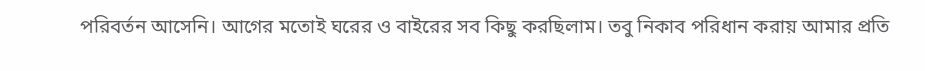পরিবর্তন আসেনি। আগের মতোই ঘরের ও বাইরের সব কিছু করছিলাম। তবু নিকাব পরিধান করায় আমার প্রতি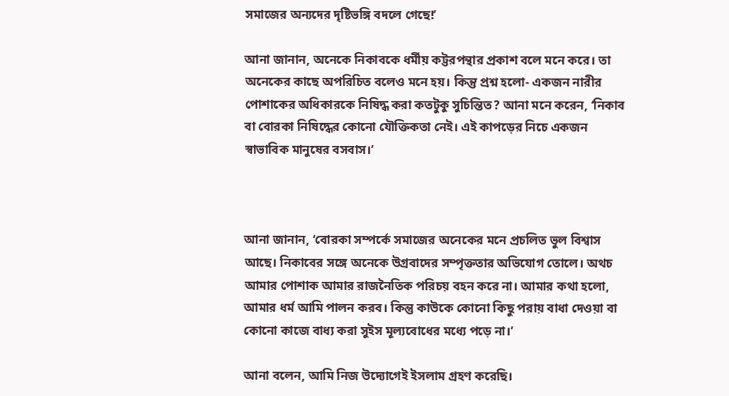সমাজের অন্যদের দৃষ্টিভঙ্গি বদলে গেছে!’

আনা জানান, অনেকে নিকাবকে ধর্মীয় কট্টরপন্থার প্রকাশ বলে মনে করে। তা অনেকের কাছে অপরিচিত বলেও মনে হয়। কিন্তু প্রশ্ন হলো- একজন নারীর পোশাকের অধিকারকে নিষিদ্ধ করা কতটুকু সুচিন্তিত? আনা মনে করেন, ‘নিকাব বা বোরকা নিষিদ্ধের কোনো যৌক্তিকতা নেই। এই কাপড়ের নিচে একজন স্বাভাবিক মানুষের বসবাস।’



আনা জানান, ‘বোরকা সম্পর্কে সমাজের অনেকের মনে প্রচলিত ভুল বিশ্বাস আছে। নিকাবের সঙ্গে অনেকে উগ্রবাদের সম্পৃক্ততার অভিযোগ তোলে। অথচ আমার পোশাক আমার রাজনৈতিক পরিচয় বহন করে না। আমার কথা হলো, আমার ধর্ম আমি পালন করব। কিন্তু কাউকে কোনো কিছু পরায় বাধা দেওয়া বা কোনো কাজে বাধ্য করা সুইস মূল্যবোধের মধ্যে পড়ে না।’

আনা বলেন, আমি নিজ উদ্যোগেই ইসলাম গ্রহণ করেছি।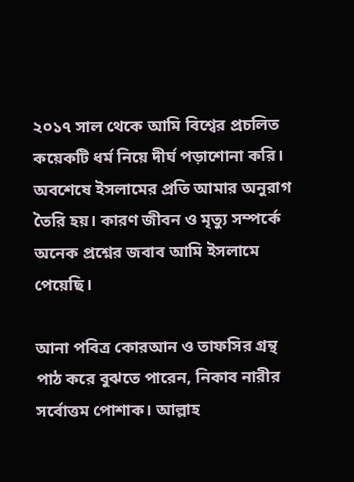২০১৭ সাল থেকে আমি বিশ্বের প্রচলিত কয়েকটি ধর্ম নিয়ে দীর্ঘ পড়াশোনা করি। অবশেষে ইসলামের প্রতি আমার অনুরাগ তৈরি হয়। কারণ জীবন ও মৃত্যু সম্পর্কে অনেক প্রশ্নের জবাব আমি ইসলামে পেয়েছি।

আনা পবিত্র কোরআন ও তাফসির গ্রন্থ পাঠ করে বুঝতে পারেন, নিকাব নারীর সর্বোত্তম পোশাক। আল্লাহ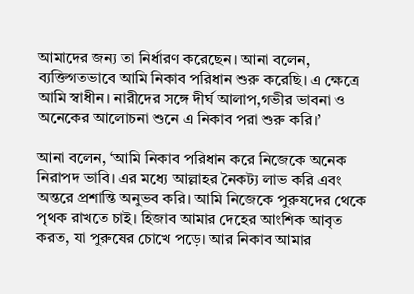আমাদের জন্য তা নির্ধারণ করেছেন। আনা বলেন, ব্যক্তিগতভাবে আমি নিকাব পরিধান শুরু করেছি। এ ক্ষেত্রে আমি স্বাধীন। নারীদের সঙ্গে দীর্ঘ আলাপ,গভীর ভাবনা ও অনেকের আলোচনা শুনে এ নিকাব পরা শুরু করি।’

আনা বলেন, ‘আমি নিকাব পরিধান করে নিজেকে অনেক নিরাপদ ভাবি। এর মধ্যে আল্লাহর নৈকট্য লাভ করি এবং অন্তরে প্রশান্তি অনুভব করি। আমি নিজেকে পুরুষদের থেকে পৃথক রাখতে চাই। হিজাব আমার দেহের আংশিক আবৃত করত, যা পুরুষের চোখে পড়ে। আর নিকাব আমার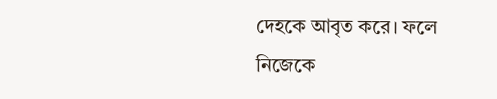দেহকে আবৃত করে। ফলে নিজেকে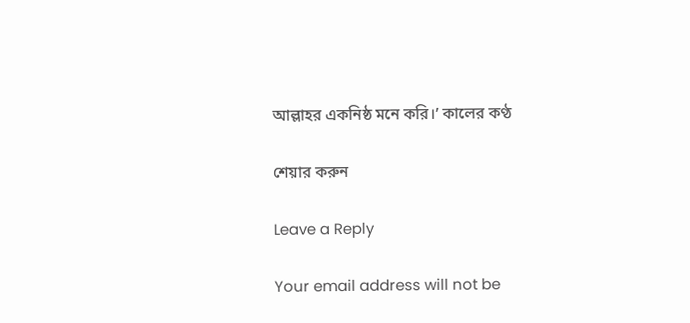আল্লাহর একনিষ্ঠ মনে করি।’ কালের কণ্ঠ

শেয়ার করুন

Leave a Reply

Your email address will not be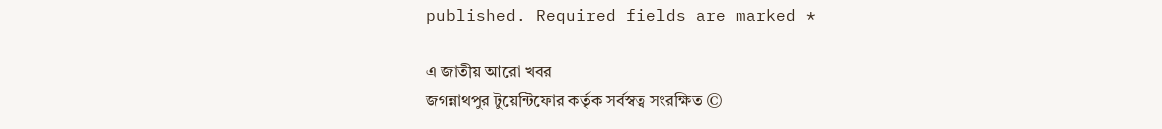published. Required fields are marked *

এ জাতীয় আরো খবর
জগন্নাথপুর টুয়েন্টিফোর কর্তৃক সর্বস্বত্ব সংরক্ষিত ©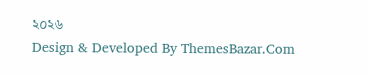২০২৬
Design & Developed By ThemesBazar.Com